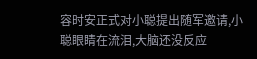容时安正式对小聪提出随军邀请,小聪眼睛在流泪,大脑还没反应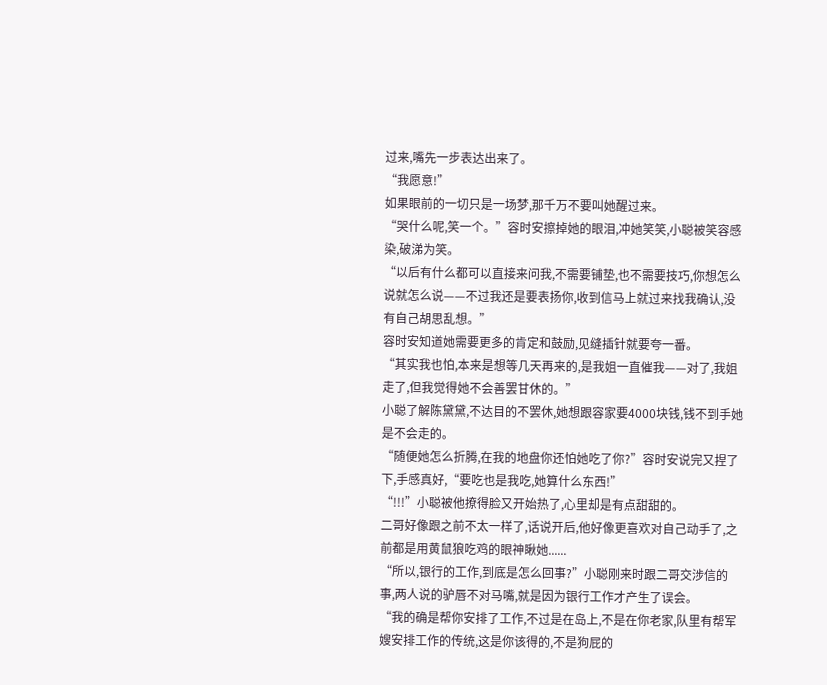过来,嘴先一步表达出来了。
“我愿意!”
如果眼前的一切只是一场梦,那千万不要叫她醒过来。
“哭什么呢,笑一个。”容时安擦掉她的眼泪,冲她笑笑,小聪被笑容感染,破涕为笑。
“以后有什么都可以直接来问我,不需要铺垫,也不需要技巧,你想怎么说就怎么说——不过我还是要表扬你,收到信马上就过来找我确认,没有自己胡思乱想。”
容时安知道她需要更多的肯定和鼓励,见缝插针就要夸一番。
“其实我也怕,本来是想等几天再来的,是我姐一直催我——对了,我姐走了,但我觉得她不会善罢甘休的。”
小聪了解陈黛黛,不达目的不罢休,她想跟容家要4000块钱,钱不到手她是不会走的。
“随便她怎么折腾,在我的地盘你还怕她吃了你?”容时安说完又捏了下,手感真好,“要吃也是我吃,她算什么东西!”
“!!!”小聪被他撩得脸又开始热了,心里却是有点甜甜的。
二哥好像跟之前不太一样了,话说开后,他好像更喜欢对自己动手了,之前都是用黄鼠狼吃鸡的眼神瞅她......
“所以,银行的工作,到底是怎么回事?”小聪刚来时跟二哥交涉信的事,两人说的驴唇不对马嘴,就是因为银行工作才产生了误会。
“我的确是帮你安排了工作,不过是在岛上,不是在你老家,队里有帮军嫂安排工作的传统,这是你该得的,不是狗屁的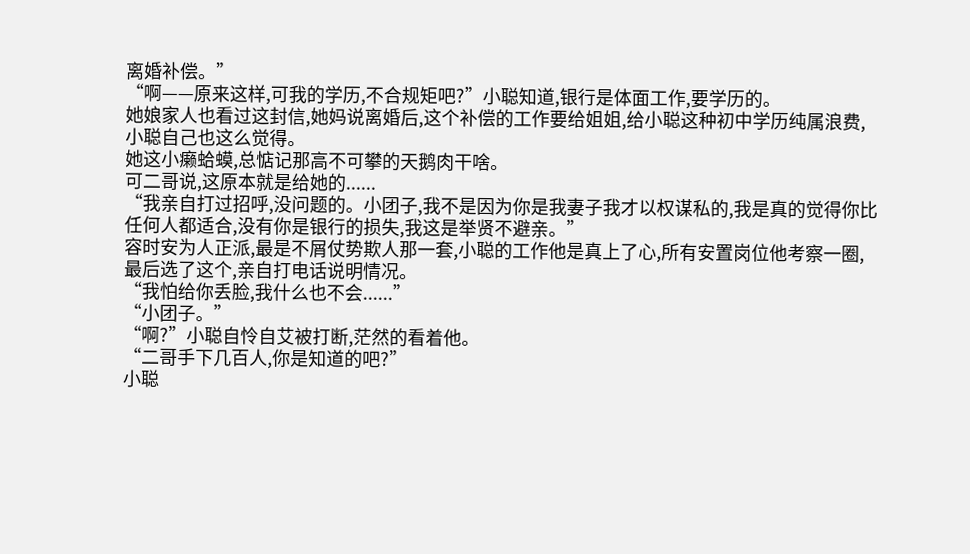离婚补偿。”
“啊——原来这样,可我的学历,不合规矩吧?”小聪知道,银行是体面工作,要学历的。
她娘家人也看过这封信,她妈说离婚后,这个补偿的工作要给姐姐,给小聪这种初中学历纯属浪费,小聪自己也这么觉得。
她这小癞蛤蟆,总惦记那高不可攀的天鹅肉干啥。
可二哥说,这原本就是给她的......
“我亲自打过招呼,没问题的。小团子,我不是因为你是我妻子我才以权谋私的,我是真的觉得你比任何人都适合,没有你是银行的损失,我这是举贤不避亲。”
容时安为人正派,最是不屑仗势欺人那一套,小聪的工作他是真上了心,所有安置岗位他考察一圈,最后选了这个,亲自打电话说明情况。
“我怕给你丢脸,我什么也不会......”
“小团子。”
“啊?”小聪自怜自艾被打断,茫然的看着他。
“二哥手下几百人,你是知道的吧?”
小聪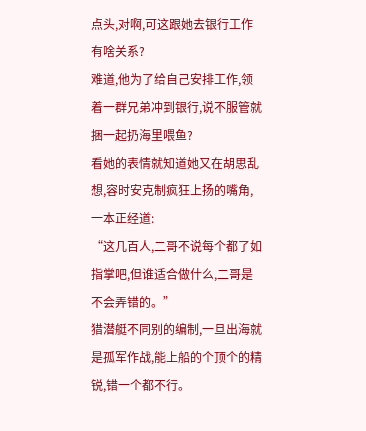点头,对啊,可这跟她去银行工作有啥关系?
难道,他为了给自己安排工作,领着一群兄弟冲到银行,说不服管就捆一起扔海里喂鱼?
看她的表情就知道她又在胡思乱想,容时安克制疯狂上扬的嘴角,一本正经道:
“这几百人,二哥不说每个都了如指掌吧,但谁适合做什么,二哥是不会弄错的。”
猎潜艇不同别的编制,一旦出海就是孤军作战,能上船的个顶个的精锐,错一个都不行。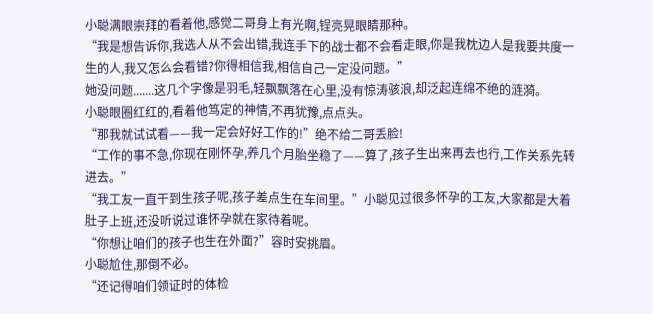小聪满眼崇拜的看着他,感觉二哥身上有光啊,锃亮晃眼睛那种。
“我是想告诉你,我选人从不会出错,我连手下的战士都不会看走眼,你是我枕边人是我要共度一生的人,我又怎么会看错?你得相信我,相信自己一定没问题。”
她没问题.......这几个字像是羽毛,轻飘飘落在心里,没有惊涛骇浪,却泛起连绵不绝的涟漪。
小聪眼圈红红的,看着他笃定的神情,不再犹豫,点点头。
“那我就试试看——我一定会好好工作的!”绝不给二哥丢脸!
“工作的事不急,你现在刚怀孕,养几个月胎坐稳了——算了,孩子生出来再去也行,工作关系先转进去。”
“我工友一直干到生孩子呢,孩子差点生在车间里。”小聪见过很多怀孕的工友,大家都是大着肚子上班,还没听说过谁怀孕就在家待着呢。
“你想让咱们的孩子也生在外面?”容时安挑眉。
小聪尬住,那倒不必。
“还记得咱们领证时的体检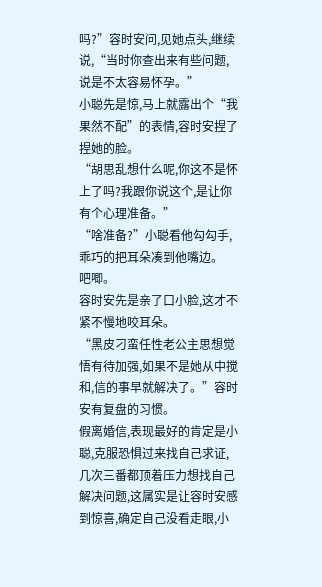吗?”容时安问,见她点头,继续说,“当时你查出来有些问题,说是不太容易怀孕。”
小聪先是惊,马上就露出个“我果然不配”的表情,容时安捏了捏她的脸。
“胡思乱想什么呢,你这不是怀上了吗?我跟你说这个,是让你有个心理准备。”
“啥准备?”小聪看他勾勾手,乖巧的把耳朵凑到他嘴边。
吧唧。
容时安先是亲了口小脸,这才不紧不慢地咬耳朵。
“黑皮刁蛮任性老公主思想觉悟有待加强,如果不是她从中搅和,信的事早就解决了。”容时安有复盘的习惯。
假离婚信,表现最好的肯定是小聪,克服恐惧过来找自己求证,几次三番都顶着压力想找自己解决问题,这属实是让容时安感到惊喜,确定自己没看走眼,小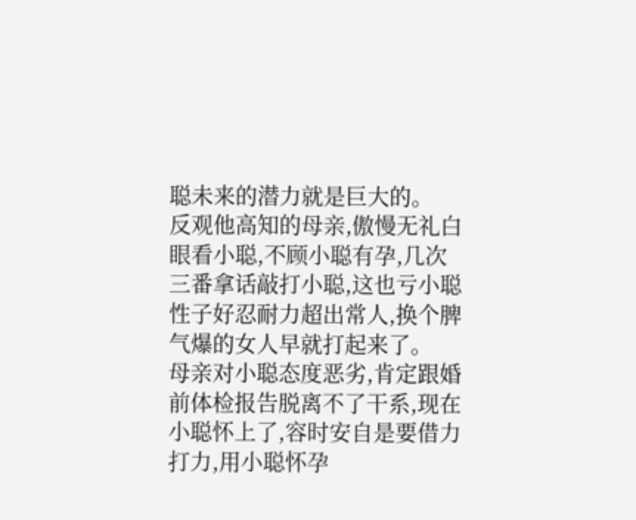聪未来的潜力就是巨大的。
反观他高知的母亲,傲慢无礼白眼看小聪,不顾小聪有孕,几次三番拿话敲打小聪,这也亏小聪性子好忍耐力超出常人,换个脾气爆的女人早就打起来了。
母亲对小聪态度恶劣,肯定跟婚前体检报告脱离不了干系,现在小聪怀上了,容时安自是要借力打力,用小聪怀孕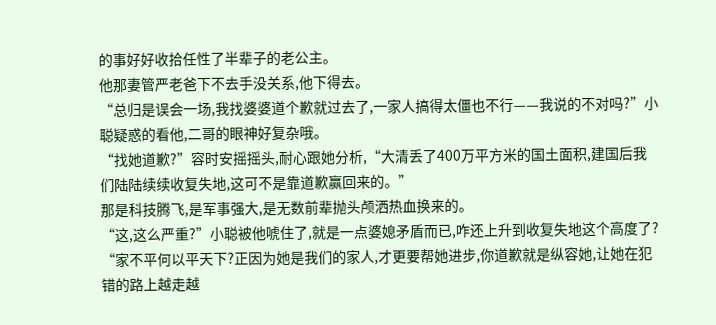的事好好收拾任性了半辈子的老公主。
他那妻管严老爸下不去手没关系,他下得去。
“总归是误会一场,我找婆婆道个歉就过去了,一家人搞得太僵也不行——我说的不对吗?”小聪疑惑的看他,二哥的眼神好复杂哦。
“找她道歉?”容时安摇摇头,耐心跟她分析,“大清丢了400万平方米的国土面积,建国后我们陆陆续续收复失地,这可不是靠道歉赢回来的。”
那是科技腾飞,是军事强大,是无数前辈抛头颅洒热血换来的。
“这,这么严重?”小聪被他唬住了,就是一点婆媳矛盾而已,咋还上升到收复失地这个高度了?
“家不平何以平天下?正因为她是我们的家人,才更要帮她进步,你道歉就是纵容她,让她在犯错的路上越走越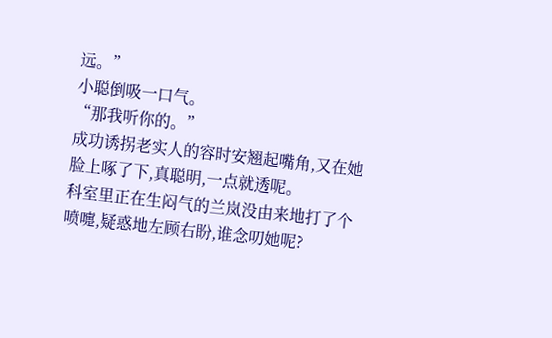远。”
小聪倒吸一口气。
“那我听你的。”
成功诱拐老实人的容时安翘起嘴角,又在她脸上啄了下,真聪明,一点就透呢。
科室里正在生闷气的兰岚没由来地打了个喷嚏,疑惑地左顾右盼,谁念叨她呢?